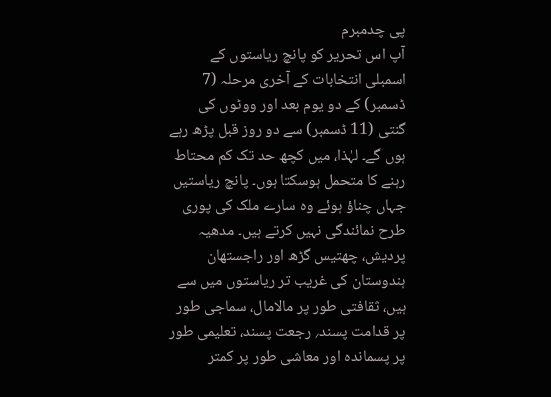پی چدمبرم
آپ اس تحریر کو پانچ ریاستوں کے اسمبلی انتخابات کے آخری مرحلہ (7 ڈسمبر) کے دو یوم بعد اور ووٹوں کی گنتی (11 ڈسمبر) سے دو روز قبل پڑھ رہے ہوں گے۔ لہٰذا، میں کچھ حد تک کم محتاط رہنے کا متحمل ہوسکتا ہوں۔ پانچ ریاستیں جہاں چناؤ ہوئے وہ سارے ملک کی پوری طرح نمائندگی نہیں کرتے ہیں۔ مدھیہ پردیش، چھتیس گڑھ اور راجستھان ہندوستان کی غریب تر ریاستوں میں سے ہیں، ثقافتی طور پر مالامال، سماجی طور پر قدامت پسند؍ رجعت پسند، تعلیمی طور پر پسماندہ اور معاشی طور پر کمتر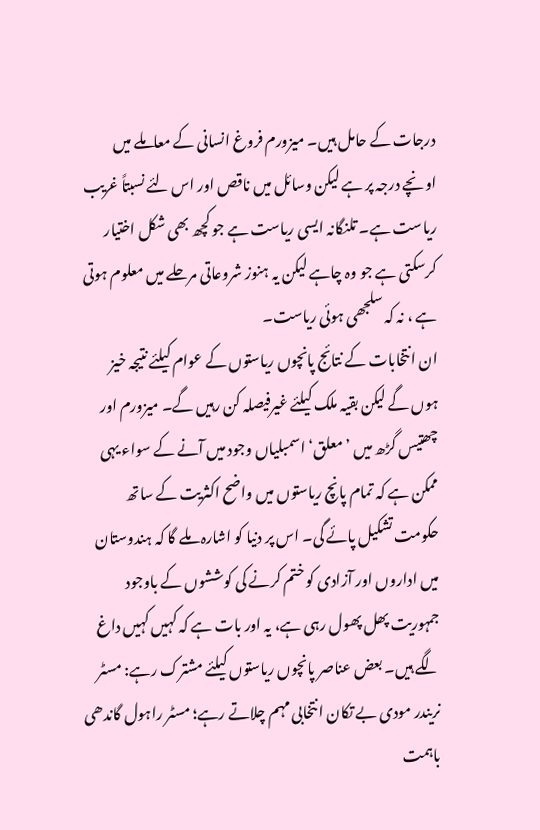درجات کے حامل ہیں۔ میزورم فروغ انسانی کے معاملے میں اونچے درجہ پر ہے لیکن وسائل میں ناقص اور اس لئے نسبتاً غریب ریاست ہے۔ تلنگانہ ایسی ریاست ہے جو کچھ بھی شکل اختیار کرسکتی ہے جو وہ چاہے لیکن یہ ہنوز شروعاتی مرحلے میں معلوم ہوتی ہے ، نہ کہ سلجھی ہوئی ریاست۔
ان انتخابات کے نتائج پانچوں ریاستوں کے عوام کیلئے نتیجہ خیز ہوں گے لیکن بقیہ ملک کیلئے غیرفیصلہ کن رہیں گے۔ میزورم اور چھتیس گڑھ میں ’معلق‘ اسمبلیاں وجود میں آنے کے سواء یہی ممکن ہے کہ تمام پانچ ریاستوں میں واضح اکثریت کے ساتھ حکومت تشکیل پائے گی۔ اس پر دنیا کو اشارہ ملے گا کہ ہندوستان میں اداروں اور آزادی کو ختم کرنے کی کوششوں کے باوجود جمہوریت پھل پھول رہی ہے، یہ اور بات ہے کہ کہیں کہیں داغ لگے ہیں۔ بعض عناصر پانچوں ریاستوں کیلئے مشترک رہے: مسٹر نریندر مودی بے تکان انتخابی مہم چلاتے رہے؛ مسٹر راہول گاندھی باہمت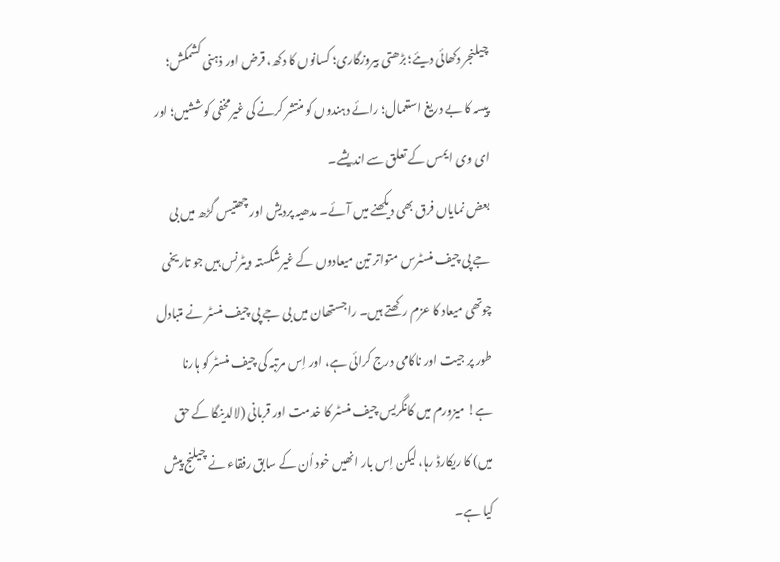چیلنجر دکھائی دیئے؛ بڑھتی بیروزگاری؛ کسانوں کا دکھ، قرض اور ذہنی کشمکش؛ پیسہ کا بے دریغ استعمال؛ رائے دہندوں کو منتشر کرنے کی غیرمخفی کوششیں؛ اور ای وی ایمس کے تعلق سے اندیشے۔
بعض نمایاں فرق بھی دیکھنے میں آئے۔ مدھیہ پردیش اور چھتیس گڑھ میں بی جے پی چیف منسٹرس متواتر تین میعادوں کے غیرشکستہ ویٹرنس ہیں جو تاریخی چوتھی میعاد کا عزم رکھتے ہیں۔ راجستھان میں بی جے پی چیف منسٹر نے متبادل طور پر جیت اور ناکامی درج کرائی ہے، اور اِس مرتبہ کی چیف منسٹر کو ہارنا ہے! میزورم میں کانگریس چیف منسٹر کا خدمت اور قربانی (لالدینگا کے حق میں) کا ریکارڈ رہا، لیکن اِس بار انھیں خود اُن کے سابق رفقاء نے چیلنج پیش کیا ہے۔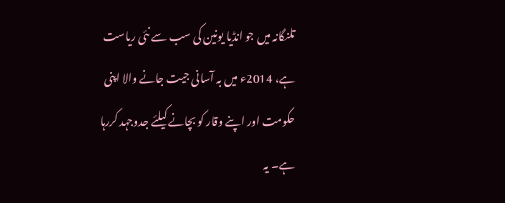تلنگانہ میں جو انڈیا یونین کی سب سے نئی ریاست ہے، 2014ء میں بہ آسانی جیت جانے والا اپنی حکومت اور اپنے وقار کو بچانے کیلئے جدوجہد کررہا ہے۔ یہ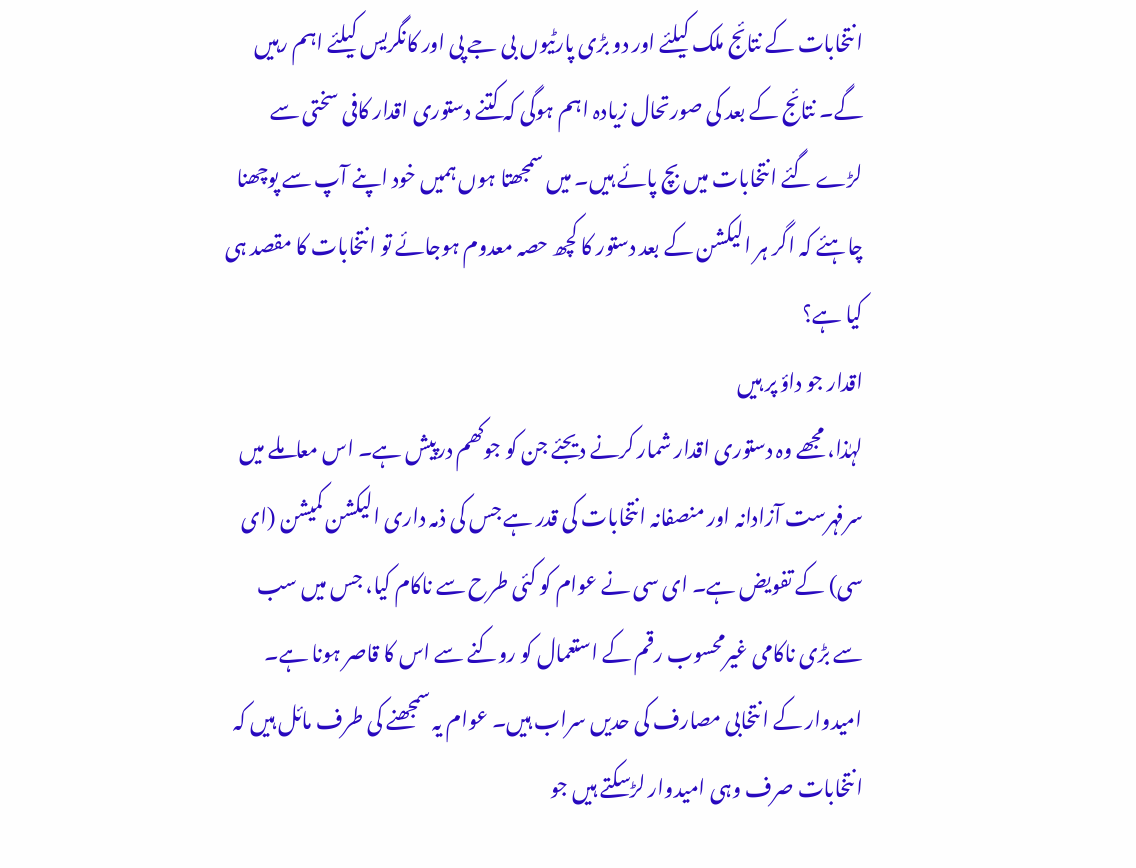انتخابات کے نتائج ملک کیلئے اور دو بڑی پارٹیوں بی جے پی اور کانگریس کیلئے اہم رہیں گے۔ نتائج کے بعد کی صورتحال زیادہ اہم ہوگی کہ کتنے دستوری اقدار کافی سختی سے لڑے گئے انتخابات میں بچ پائے ہیں۔ میں سمجھتا ہوں ہمیں خود اپنے آپ سے پوچھنا چاہئے کہ اگر ہر الیکشن کے بعد دستور کا کچھ حصہ معدوم ہوجائے تو انتخابات کا مقصد ہی کیا ہے؟
اقدار جو داؤ پر ہیں
لہٰذا، مجھے وہ دستوری اقدار شمار کرنے دیجئے جن کو جوکھم درپیش ہے۔ اس معاملے میں سرفہرست آزادانہ اور منصفانہ انتخابات کی قدر ہے جس کی ذمہ داری الیکشن کمیشن (ای سی) کے تفویض ہے۔ ای سی نے عوام کو کئی طرح سے ناکام کیا، جس میں سب سے بڑی ناکامی غیرمحسوب رقم کے استعمال کو روکنے سے اس کا قاصر ہونا ہے۔ امیدوار کے انتخابی مصارف کی حدیں سراب ہیں۔ عوام یہ سمجھنے کی طرف مائل ہیں کہ انتخابات صرف وہی امیدوار لڑسکتے ہیں جو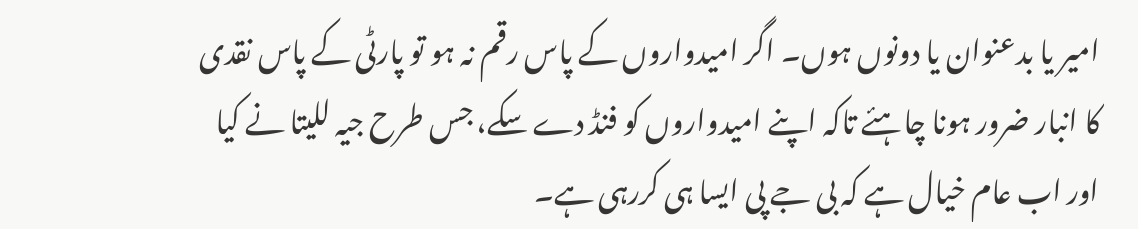امیر یا بدعنوان یا دونوں ہوں۔ اگر امیدواروں کے پاس رقم نہ ہو تو پارٹی کے پاس نقدی کا انبار ضرور ہونا چاہئے تاکہ اپنے امیدواروں کو فنڈ دے سکے، جس طرح جیہ للیتا نے کیا اور اب عام خیال ہے کہ بی جے پی ایسا ہی کررہی ہے۔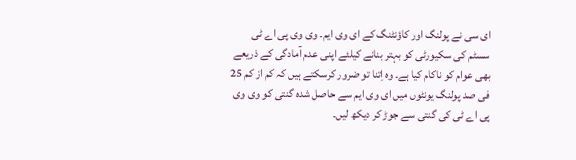ای سی نے پولنگ اور کاؤنٹنگ کے ای وی ایم۔ وی وی پی اے ٹی سسٹم کی سکیورٹی کو بہتر بنانے کیلئے اپنی عدم آمادگی کے ذریعے بھی عوام کو ناکام کیا ہے۔ وہ اِتنا تو ضرور کرسکتے ہیں کہ کم از کم 25 فی صد پولنگ یونٹوں میں ای وی ایم سے حاصل شدہ گنتی کو وی وی پی اے ٹی کی گنتی سے جوڑ کر دیکھ لیں۔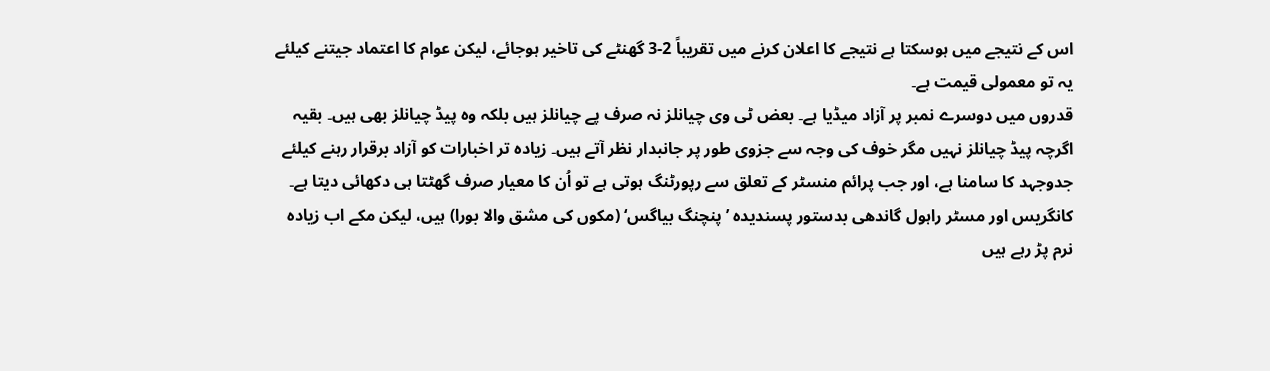اس کے نتیجے میں ہوسکتا ہے نتیجے کا اعلان کرنے میں تقریباً 2-3 گھنٹے کی تاخیر ہوجائے، لیکن عوام کا اعتماد جیتنے کیلئے یہ تو معمولی قیمت ہے۔
قدروں میں دوسرے نمبر پر آزاد میڈیا ہے۔ بعض ٹی وی چیانلز نہ صرف پے چیانلز ہیں بلکہ وہ پیڈ چیانلز بھی ہیں۔ بقیہ اگرچہ پیڈ چیانلز نہیں مگر خوف کی وجہ سے جزوی طور پر جانبدار نظر آتے ہیں۔ زیادہ تر اخبارات کو آزاد برقرار رہنے کیلئے جدوجہد کا سامنا ہے، اور جب پرائم منسٹر کے تعلق سے رپورٹنگ ہوتی ہے تو اُن کا معیار صرف گھٹتا ہی دکھائی دیتا ہے۔ کانگریس اور مسٹر راہول گاندھی بدستور پسندیدہ ’پنچنگ بیاگس‘ (مکوں کی مشق والا بورا) ہیں، لیکن مکے اب زیادہ نرم پڑ رہے ہیں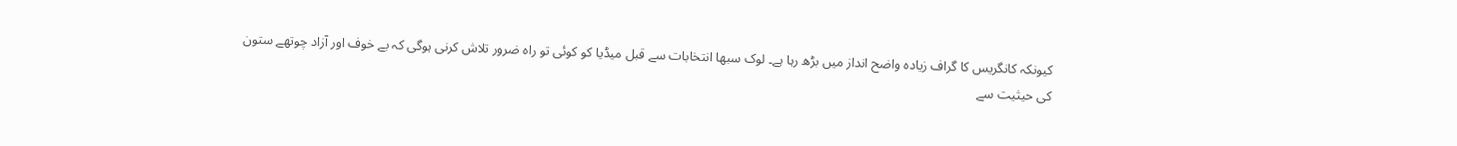کیونکہ کانگریس کا گراف زیادہ واضح انداز میں بڑھ رہا ہے۔ لوک سبھا انتخابات سے قبل میڈیا کو کوئی تو راہ ضرور تلاش کرنی ہوگی کہ بے خوف اور آزاد چوتھے ستون کی حیثیت سے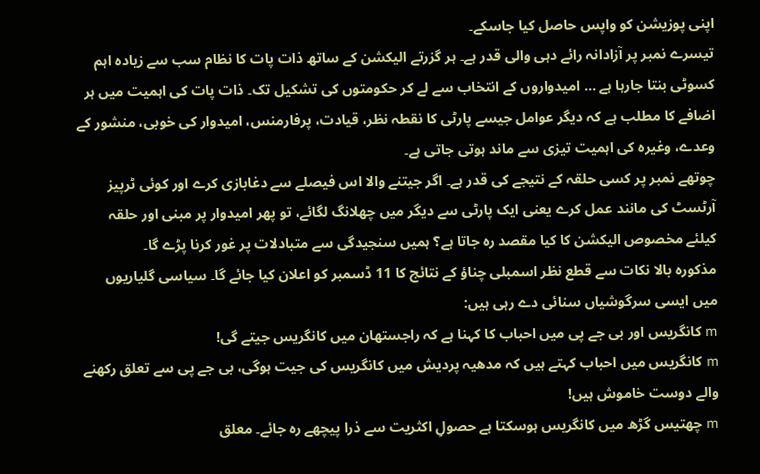اپنی پوزیشن کو واپس حاصل کیا جاسکے۔
تیسرے نمبر پر آزادانہ رائے دہی والی قدر ہے۔ ہر گزرتے الیکشن کے ساتھ ذات پات کا نظام سب سے زیادہ اہم کسوٹی بنتا جارہا ہے … امیدواروں کے انتخاب سے لے کر حکومتوں کی تشکیل تک۔ ذات پات کی اہمیت میں ہر اضافے کا مطلب ہے کہ دیگر عوامل جیسے پارٹی کا نقطہ نظر، قیادت، پرفارمنس، امیدوار کی خوبی، منشور کے وعدے، وغیرہ کی اہمیت تیزی سے ماند ہوتی جاتی ہے۔
چوتھے نمبر پر کسی حلقہ کے نتیجے کی قدر ہے۔ اگر جیتنے والا اس فیصلے سے دغابازی کرے اور کوئی ٹرپیز آرٹسٹ کی مانند عمل کرے یعنی ایک پارٹی سے دیگر میں چھلانگ لگائے، تو پھر امیدوار پر مبنی اور حلقہ کیلئے مخصوص الیکشن کا کیا مقصد رہ جاتا ہے؟ ہمیں سنجیدگی سے متبادلات پر غور کرنا پڑے گا۔
مذکورہ بالا نکات سے قطع نظر اسمبلی چناؤ کے نتائج کا 11 ڈسمبر کو اعلان کیا جائے گا۔ سیاسی گلیاریوں میں ایسی سرگوشیاں سنائی دے رہی ہیں:
m کانگریس اور بی جے پی میں احباب کا کہنا ہے کہ راجستھان میں کانگریس جیتے گی!
m کانگریس میں احباب کہتے ہیں کہ مدھیہ پردیش میں کانگریس کی جیت ہوگی، بی جے پی سے تعلق رکھنے والے دوست خاموش ہیں!
m چھتیس گڑھ میں کانگریس ہوسکتا ہے حصولِ اکثریت سے ذرا پیچھے رہ جائے۔ معلق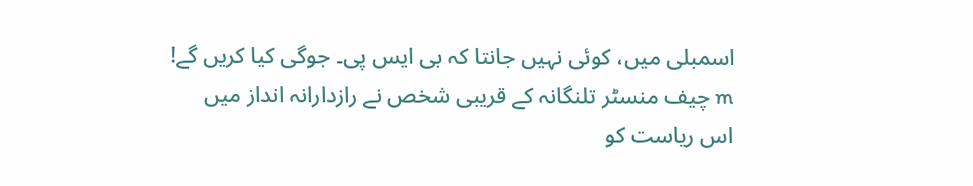اسمبلی میں، کوئی نہیں جانتا کہ بی ایس پی۔ جوگی کیا کریں گے!
m چیف منسٹر تلنگانہ کے قریبی شخص نے رازدارانہ انداز میں اس ریاست کو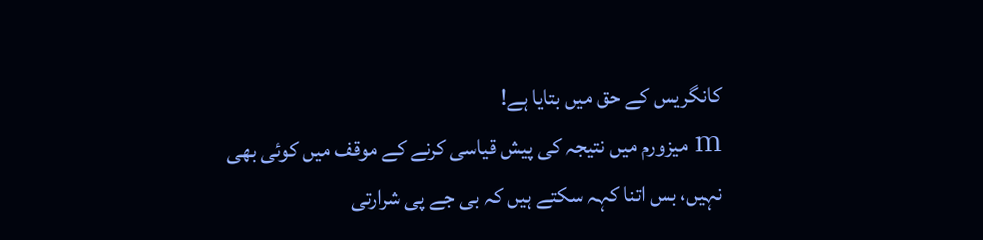کانگریس کے حق میں بتایا ہے!
m میزورم میں نتیجہ کی پیش قیاسی کرنے کے موقف میں کوئی بھی نہیں، بس اتنا کہہ سکتے ہیں کہ بی جے پی شرارتی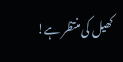کھیل کی منتظر ہے!